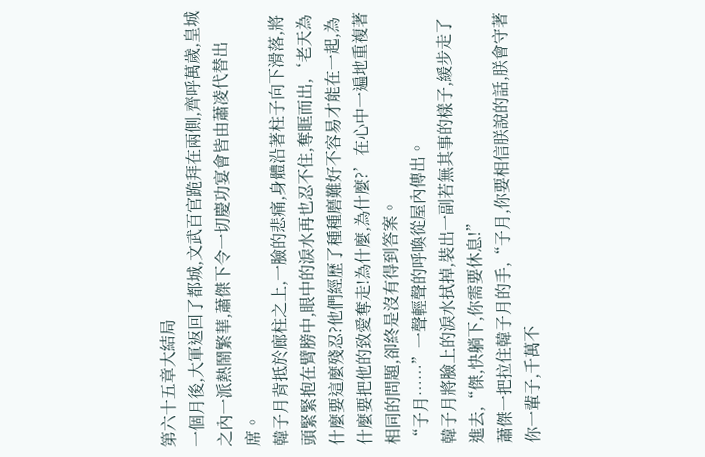第六十五章大結局
一個月後,大軍返回了都城,文武百官跪拜在兩側,齊呼萬歲,皇城之內一派熱鬧繁華,蕭傑下令一切慶功宴會皆由蕭凌代替出席。
韓子月背抵於廊柱之上,一臉的悲痛,身體沿著柱子向下滑落,將頭緊緊抱在臂膀中,眼中的淚水再也忍不住,奪眶而出,‘老天為什麼要這麼殘忍?他們經歷了種種磨難好不容易才能在一起,為什麼要把他的致愛奪走!為什麼,為什麼?’在心中一遍地重複著相同的問題,卻終是沒有得到答案。
“子月……”一聲輕聲的呼喚從屋內傳出。
韓子月將臉上的淚水拭掉,裝出一副若無其事的樣子,緩步走了進去,“傑,快躺下,你需要休息!”
蕭傑一把拉住韓子月的手,“子月,你要相信朕說的話,朕會守著你一輩子,千萬不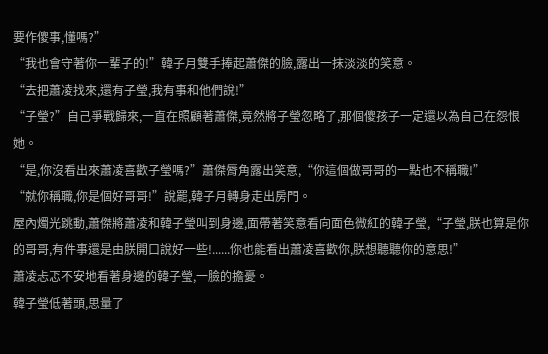要作傻事,懂嗎?”
“我也會守著你一輩子的!”韓子月雙手捧起蕭傑的臉,露出一抹淡淡的笑意。
“去把蕭凌找來,還有子瑩,我有事和他們說!”
“子瑩?”自己爭戰歸來,一直在照顧著蕭傑,竟然將子瑩忽略了,那個傻孩子一定還以為自己在怨恨她。
“是,你沒看出來蕭凌喜歡子瑩嗎?”蕭傑脣角露出笑意,“你這個做哥哥的一點也不稱職!”
“就你稱職,你是個好哥哥!”說罷,韓子月轉身走出房門。
屋內燭光跳動,蕭傑將蕭凌和韓子瑩叫到身邊,面帶著笑意看向面色微紅的韓子瑩,“子瑩,朕也算是你的哥哥,有件事還是由朕開口說好一些!......你也能看出蕭凌喜歡你,朕想聽聽你的意思!”
蕭凌忐忑不安地看著身邊的韓子瑩,一臉的擔憂。
韓子瑩低著頭,思量了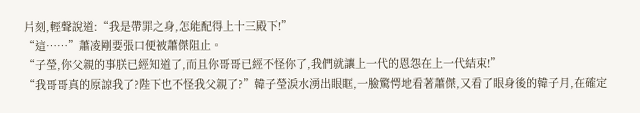片刻,輕聲說道:“我是帶罪之身,怎能配得上十三殿下!”
“這……”蕭凌剛要張口便被蕭傑阻止。
“子瑩,你父親的事朕已經知道了,而且你哥哥已經不怪你了,我們就讓上一代的恩怨在上一代結束!”
“我哥哥真的原諒我了?陛下也不怪我父親了?”韓子瑩淚水湧出眼眶,一臉驚愕地看著蕭傑,又看了眼身後的韓子月,在確定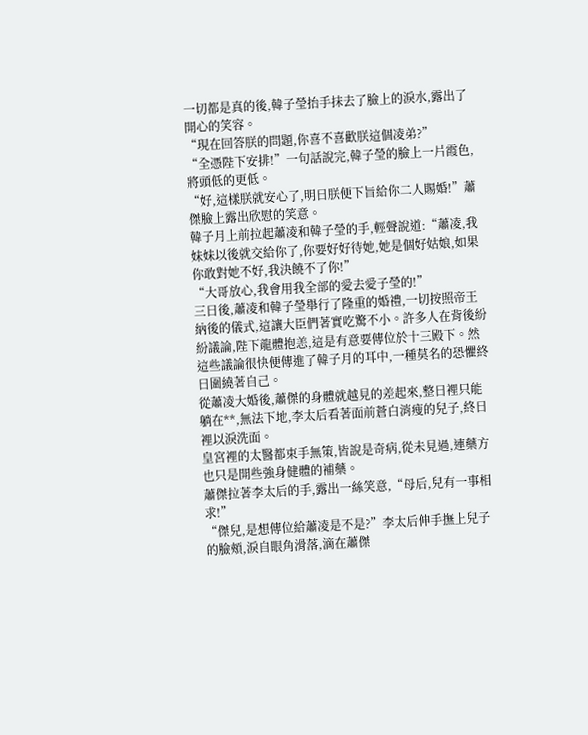一切都是真的後,韓子瑩抬手抹去了臉上的淚水,露出了開心的笑容。
“現在回答朕的問題,你喜不喜歡朕這個凌弟?”
“全憑陛下安排!”一句話說完,韓子瑩的臉上一片霞色,將頭低的更低。
“好,這樣朕就安心了,明日朕便下旨給你二人賜婚!”蕭傑臉上露出欣慰的笑意。
韓子月上前拉起蕭凌和韓子瑩的手,輕聲說道:“蕭凌,我妹妹以後就交給你了,你要好好待她,她是個好姑娘,如果你敢對她不好,我決饒不了你!”
“大哥放心,我會用我全部的愛去愛子瑩的!”
三日後,蕭凌和韓子瑩舉行了隆重的婚禮,一切按照帝王納後的儀式,這讓大臣們著實吃驚不小。許多人在背後紛紛議論,陛下龍體抱恙,這是有意要傳位於十三殿下。然這些議論很快便傳進了韓子月的耳中,一種莫名的恐懼終日圍繞著自己。
從蕭凌大婚後,蕭傑的身體就越見的差起來,整日裡只能躺在**,無法下地,李太后看著面前蒼白消瘦的兒子,終日裡以淚洗面。
皇宮裡的太醫都束手無策,皆說是奇病,從未見過,連藥方也只是開些強身健體的補藥。
蕭傑拉著李太后的手,露出一絲笑意,“母后,兒有一事相求!”
“傑兒,是想傳位給蕭凌是不是?”李太后伸手撫上兒子的臉頰,淚自眼角滑落,滴在蕭傑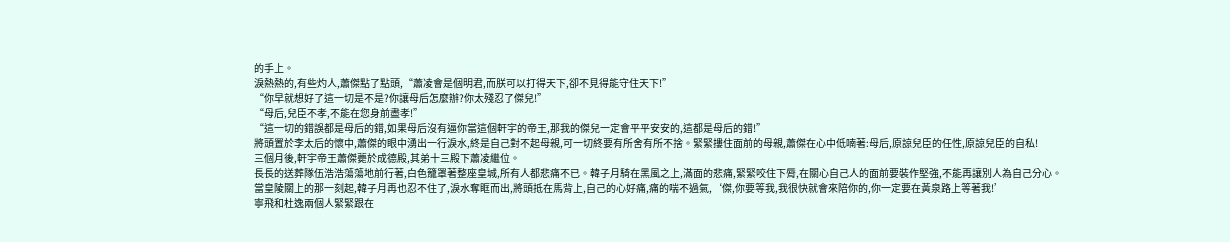的手上。
淚熱熱的,有些灼人,蕭傑點了點頭,“蕭凌會是個明君,而朕可以打得天下,卻不見得能守住天下!”
“你早就想好了這一切是不是?你讓母后怎麼辦?你太殘忍了傑兒!”
“母后,兒臣不孝,不能在您身前盡孝!”
“這一切的錯誤都是母后的錯,如果母后沒有逼你當這個軒宇的帝王,那我的傑兒一定會平平安安的,這都是母后的錯!”
將頭置於李太后的懷中,蕭傑的眼中湧出一行淚水,終是自己對不起母親,可一切終要有所舍有所不捨。緊緊摟住面前的母親,蕭傑在心中低喃著:母后,原諒兒臣的任性,原諒兒臣的自私!
三個月後,軒宇帝王蕭傑薨於成德殿,其弟十三殿下蕭凌繼位。
長長的送葬隊伍浩浩蕩蕩地前行著,白色籠罩著整座皇城,所有人都悲痛不已。韓子月騎在黑風之上,滿面的悲痛,緊緊咬住下脣,在關心自己人的面前要裝作堅強,不能再讓別人為自己分心。
當皇陵關上的那一刻起,韓子月再也忍不住了,淚水奪眶而出,將頭抵在馬背上,自己的心好痛,痛的喘不過氣,‘傑,你要等我,我很快就會來陪你的,你一定要在黃泉路上等著我!’
寧飛和杜逸兩個人緊緊跟在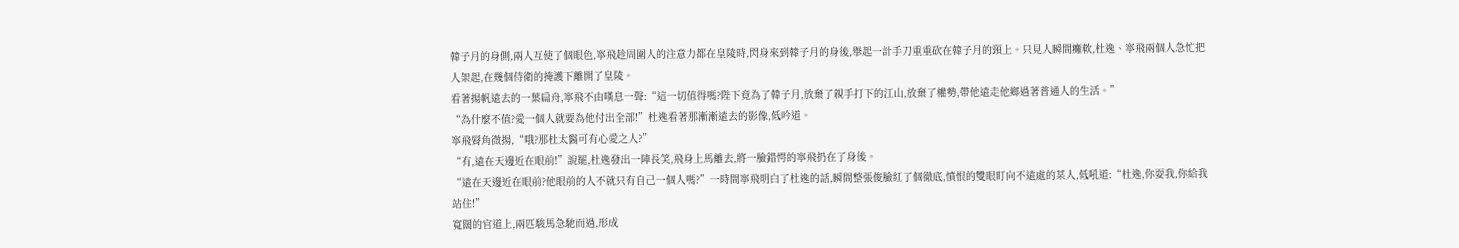韓子月的身側,兩人互使了個眼色,寧飛趁周圍人的注意力都在皇陵時,閃身來到韓子月的身後,舉起一計手刀重重砍在韓子月的頸上。只見人瞬間癱軟,杜逸、寧飛兩個人急忙把人架起,在幾個侍衛的掩護下離開了皇陵。
看著揚帆遠去的一葉扁舟,寧飛不由嘆息一聲:“這一切值得嗎?陛下竟為了韓子月,放棄了親手打下的江山,放棄了權勢,帶他遠走他鄉過著普通人的生活。”
“為什麼不值?愛一個人就要為他付出全部!”杜逸看著那漸漸遠去的影像,低吟道。
寧飛脣角微揚,“哦?那杜太醫可有心愛之人?”
“有,遠在天邊近在眼前!”說罷,杜逸發出一陣長笑,飛身上馬離去,將一臉錯愕的寧飛扔在了身後。
“遠在天邊近在眼前?他眼前的人不就只有自己一個人嗎?”一時間寧飛明白了杜逸的話,瞬間整張俊臉紅了個徹底,憤恨的雙眼盯向不遠處的某人,低吼道:“杜逸,你耍我,你給我站住!”
寬闊的官道上,兩匹駿馬急馳而過,形成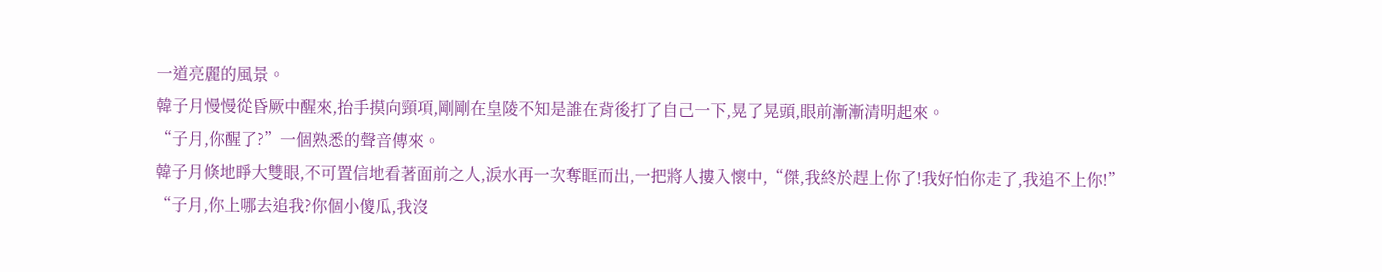一道亮麗的風景。
韓子月慢慢從昏厥中醒來,抬手摸向頸項,剛剛在皇陵不知是誰在背後打了自己一下,晃了晃頭,眼前漸漸清明起來。
“子月,你醒了?”一個熟悉的聲音傳來。
韓子月倏地睜大雙眼,不可置信地看著面前之人,淚水再一次奪眶而出,一把將人摟入懷中,“傑,我終於趕上你了!我好怕你走了,我追不上你!”
“子月,你上哪去追我?你個小傻瓜,我沒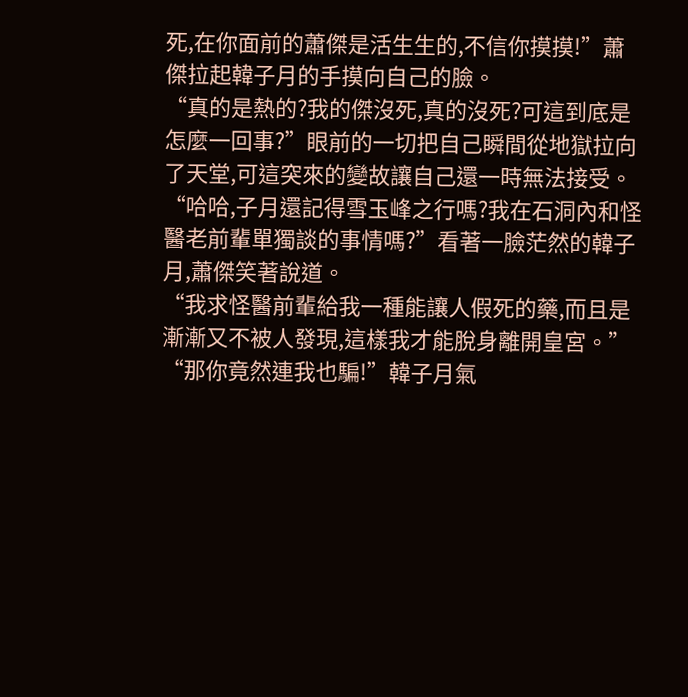死,在你面前的蕭傑是活生生的,不信你摸摸!”蕭傑拉起韓子月的手摸向自己的臉。
“真的是熱的?我的傑沒死,真的沒死?可這到底是怎麼一回事?”眼前的一切把自己瞬間從地獄拉向了天堂,可這突來的變故讓自己還一時無法接受。
“哈哈,子月還記得雪玉峰之行嗎?我在石洞內和怪醫老前輩單獨談的事情嗎?”看著一臉茫然的韓子月,蕭傑笑著說道。
“我求怪醫前輩給我一種能讓人假死的藥,而且是漸漸又不被人發現,這樣我才能脫身離開皇宮。”
“那你竟然連我也騙!”韓子月氣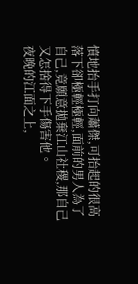憤地抬手打向蕭傑,可抬起的很高落下卻極輕極輕,面前的男人為了自己,竟願意拋棄江山社稷,那自己又怎捨得下手傷害他。
夜晚的江面之上,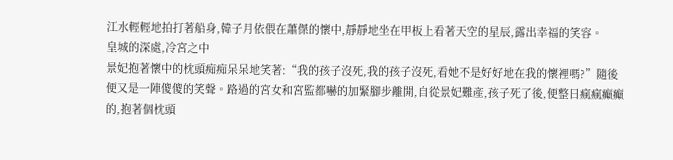江水輕輕地拍打著船身,韓子月依偎在蕭傑的懷中,靜靜地坐在甲板上看著天空的星辰,露出幸福的笑容。
皇城的深處,冷宮之中
景妃抱著懷中的枕頭痴痴呆呆地笑著:“我的孩子沒死,我的孩子沒死,看她不是好好地在我的懷裡嗎?”隨後便又是一陣傻傻的笑聲。路過的宮女和宮監都嚇的加緊腳步離開,自從景妃難產,孩子死了後,便整日瘋瘋癲癲的,抱著個枕頭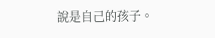說是自己的孩子。